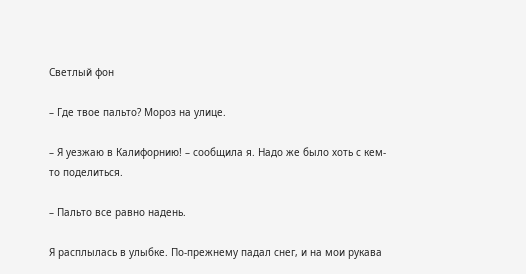Светлый фон

– Где твое пальто? Мороз на улице.

– Я уезжаю в Калифорнию! – сообщила я. Надо же было хоть с кем-то поделиться.

– Пальто все равно надень.

Я расплылась в улыбке. По-прежнему падал снег, и на мои рукава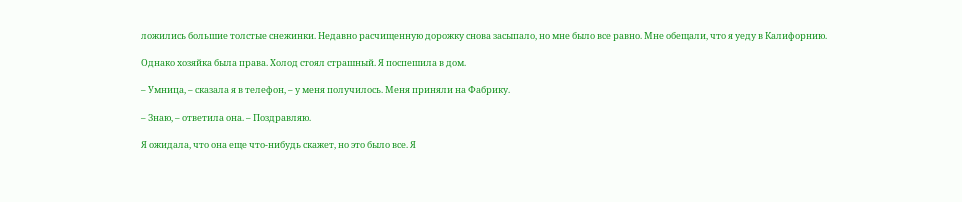ложились большие толстые снежинки. Недавно расчищенную дорожку снова засыпало, но мне было все равно. Мне обещали, что я уеду в Калифорнию.

Однако хозяйка была права. Холод стоял страшный. Я поспешила в дом.

– Умница, – сказала я в телефон, – у меня получилось. Меня приняли на Фабрику.

– Знаю, – ответила она. – Поздравляю.

Я ожидала, что она еще что-нибудь скажет, но это было все. Я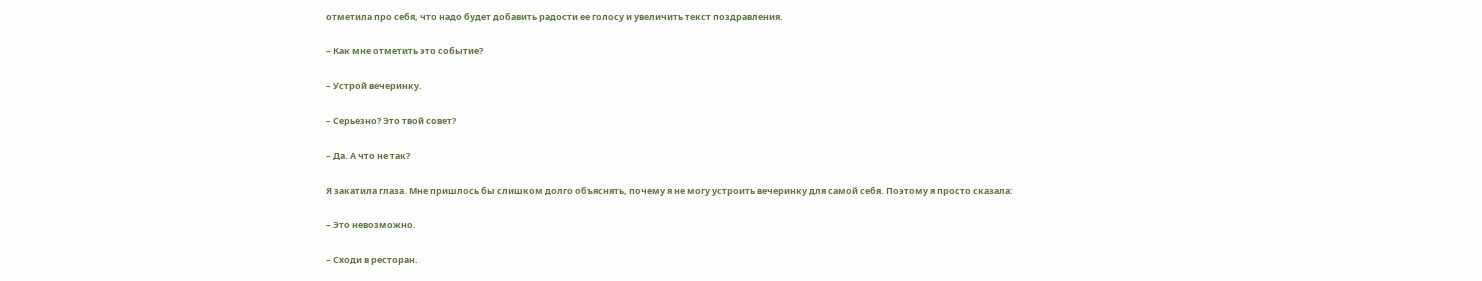отметила про себя, что надо будет добавить радости ее голосу и увеличить текст поздравления.

– Как мне отметить это событие?

– Устрой вечеринку.

– Серьезно? Это твой совет?

– Да. А что не так?

Я закатила глаза. Мне пришлось бы слишком долго объяснять, почему я не могу устроить вечеринку для самой себя. Поэтому я просто сказала:

– Это невозможно.

– Сходи в ресторан.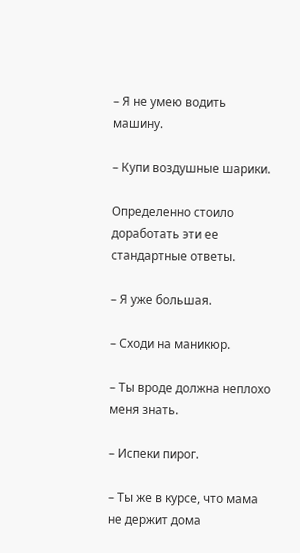– Я не умею водить машину.

– Купи воздушные шарики.

Определенно стоило доработать эти ее стандартные ответы.

– Я уже большая.

– Сходи на маникюр.

– Ты вроде должна неплохо меня знать.

– Испеки пирог.

– Ты же в курсе, что мама не держит дома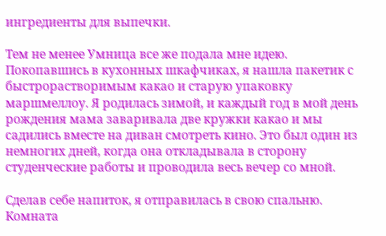ингредиенты для выпечки.

Тем не менее Умница все же подала мне идею. Покопавшись в кухонных шкафчиках, я нашла пакетик с быстрорастворимым какао и старую упаковку маршмеллоу. Я родилась зимой, и каждый год в мой день рождения мама заваривала две кружки какао и мы садились вместе на диван смотреть кино. Это был один из немногих дней, когда она откладывала в сторону студенческие работы и проводила весь вечер со мной.

Сделав себе напиток, я отправилась в свою спальню. Комната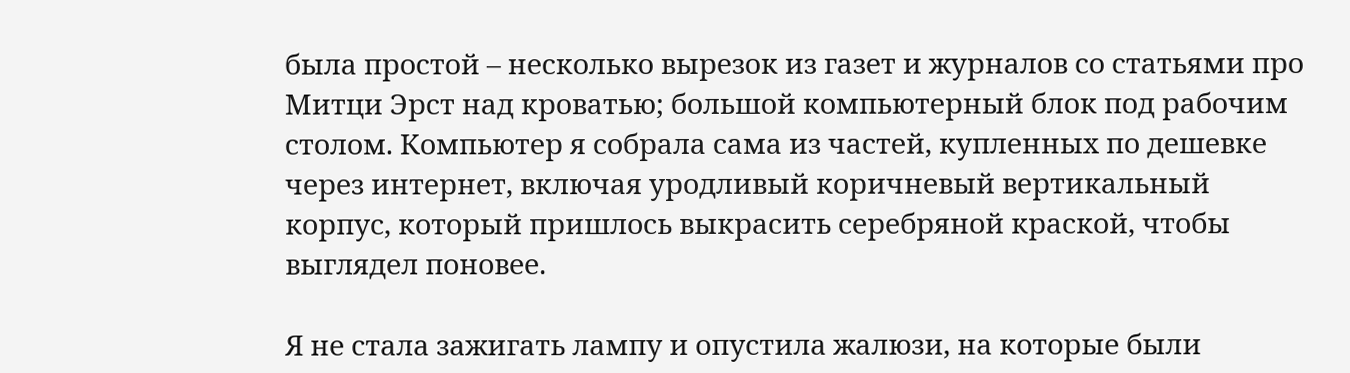была простой – несколько вырезок из газет и журналов со статьями про Митци Эрст над кроватью; большой компьютерный блок под рабочим столом. Компьютер я собрала сама из частей, купленных по дешевке через интернет, включая уродливый коричневый вертикальный корпус, который пришлось выкрасить серебряной краской, чтобы выглядел поновее.

Я не стала зажигать лампу и опустила жалюзи, на которые были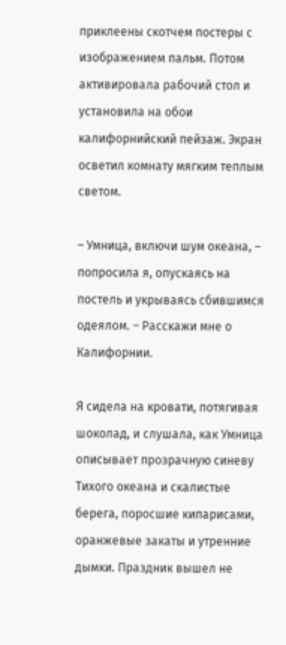приклеены скотчем постеры с изображением пальм. Потом активировала рабочий стол и установила на обои калифорнийский пейзаж. Экран осветил комнату мягким теплым светом.

– Умница, включи шум океана, – попросила я, опускаясь на постель и укрываясь сбившимся одеялом. – Расскажи мне о Калифорнии.

Я сидела на кровати, потягивая шоколад, и слушала, как Умница описывает прозрачную синеву Тихого океана и скалистые берега, поросшие кипарисами, оранжевые закаты и утренние дымки. Праздник вышел не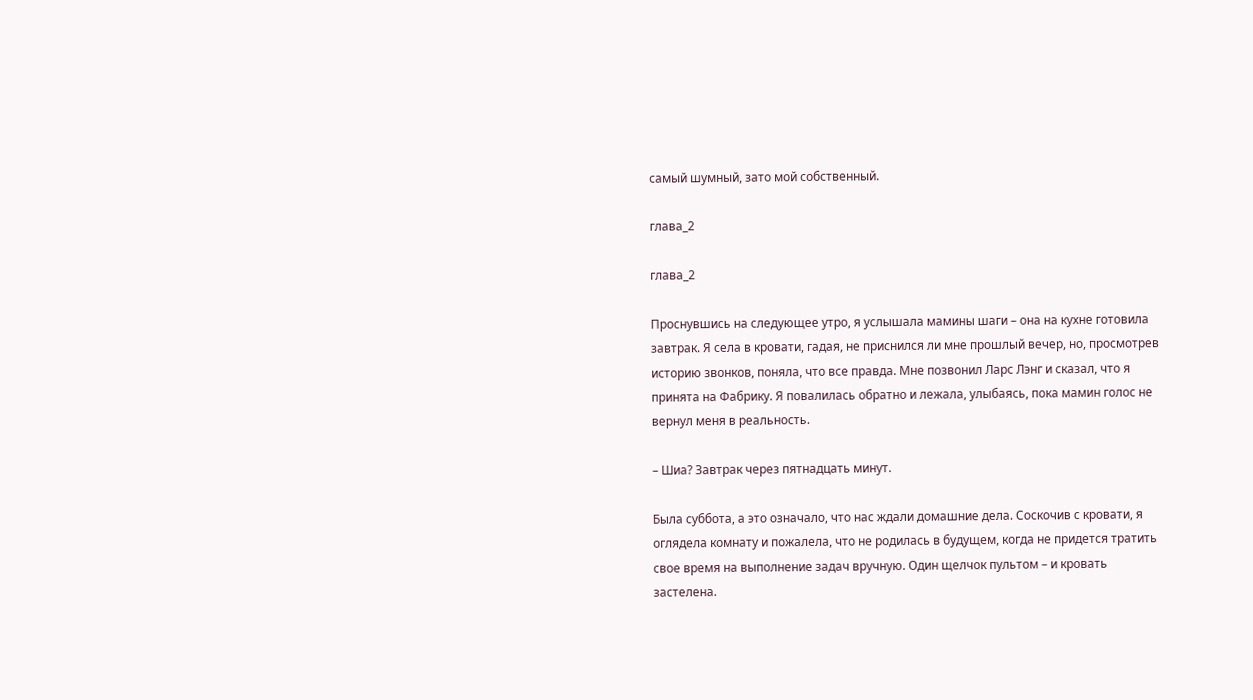самый шумный, зато мой собственный.

глава_2

глава_2

Проснувшись на следующее утро, я услышала мамины шаги – она на кухне готовила завтрак. Я села в кровати, гадая, не приснился ли мне прошлый вечер, но, просмотрев историю звонков, поняла, что все правда. Мне позвонил Ларс Лэнг и сказал, что я принята на Фабрику. Я повалилась обратно и лежала, улыбаясь, пока мамин голос не вернул меня в реальность.

– Шиа? Завтрак через пятнадцать минут.

Была суббота, а это означало, что нас ждали домашние дела. Соскочив с кровати, я оглядела комнату и пожалела, что не родилась в будущем, когда не придется тратить свое время на выполнение задач вручную. Один щелчок пультом – и кровать застелена.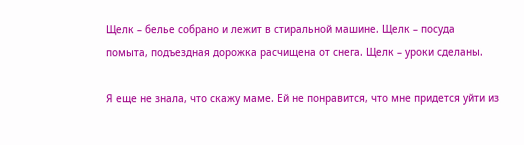Щелк – белье собрано и лежит в стиральной машине. Щелк – посуда помыта, подъездная дорожка расчищена от снега. Щелк – уроки сделаны.

Я еще не знала, что скажу маме. Ей не понравится, что мне придется уйти из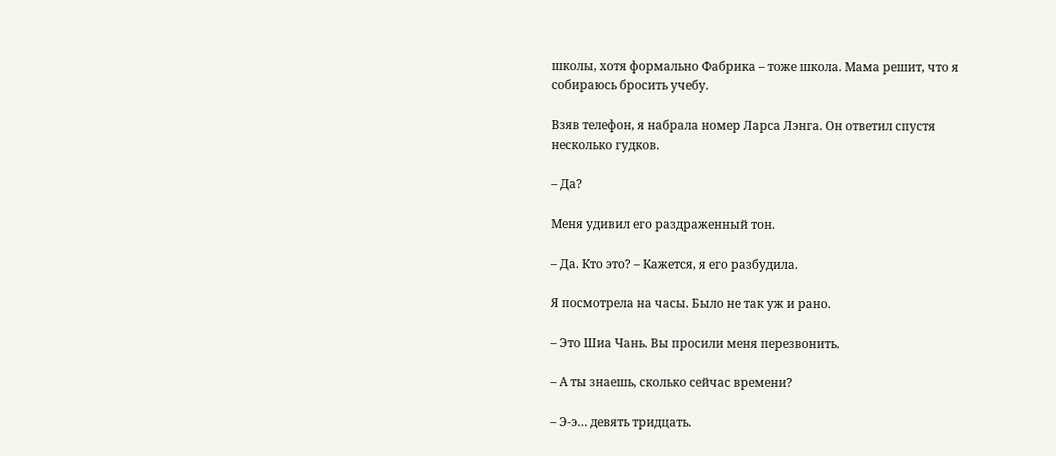школы, хотя формально Фабрика – тоже школа. Мама решит, что я собираюсь бросить учебу.

Взяв телефон, я набрала номер Ларса Лэнга. Он ответил спустя несколько гудков.

– Да?

Меня удивил его раздраженный тон.

– Да. Кто это? – Кажется, я его разбудила.

Я посмотрела на часы. Было не так уж и рано.

– Это Шиа Чань. Вы просили меня перезвонить.

– А ты знаешь, сколько сейчас времени?

– Э-э… девять тридцать.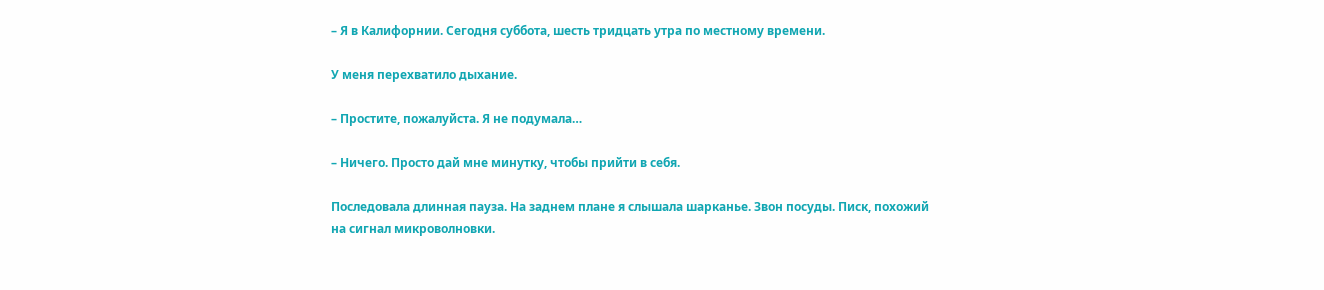– Я в Калифорнии. Сегодня суббота, шесть тридцать утра по местному времени.

У меня перехватило дыхание.

– Простите, пожалуйста. Я не подумала…

– Ничего. Просто дай мне минутку, чтобы прийти в себя.

Последовала длинная пауза. На заднем плане я слышала шарканье. Звон посуды. Писк, похожий на сигнал микроволновки.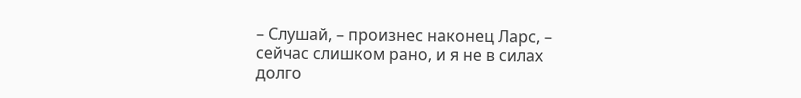– Слушай, – произнес наконец Ларс, – сейчас слишком рано, и я не в силах долго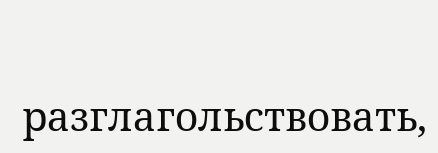разглагольствовать,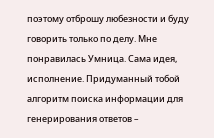поэтому отброшу любезности и буду говорить только по делу. Мне понравилась Умница. Сама идея, исполнение. Придуманный тобой алгоритм поиска информации для генерирования ответов –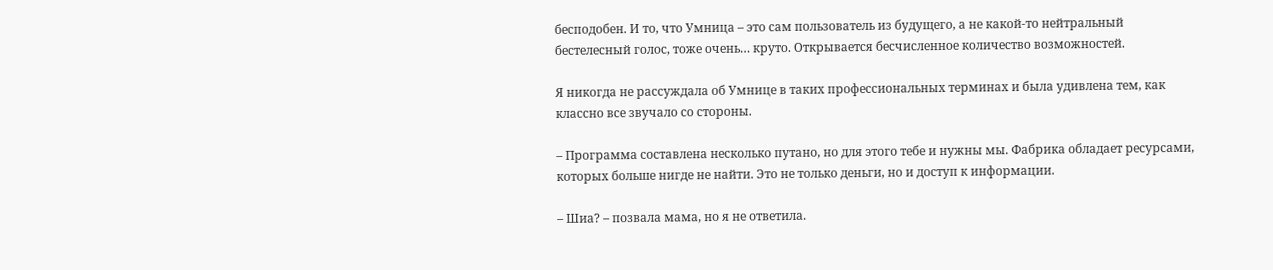бесподобен. И то, что Умница – это сам пользователь из будущего, а не какой-то нейтральный бестелесный голос, тоже очень… круто. Открывается бесчисленное количество возможностей.

Я никогда не рассуждала об Умнице в таких профессиональных терминах и была удивлена тем, как классно все звучало со стороны.

– Программа составлена несколько путано, но для этого тебе и нужны мы. Фабрика обладает ресурсами, которых больше нигде не найти. Это не только деньги, но и доступ к информации.

– Шиа? – позвала мама, но я не ответила.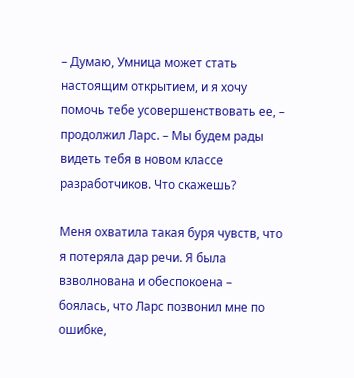– Думаю, Умница может стать настоящим открытием, и я хочу помочь тебе усовершенствовать ее, – продолжил Ларс. – Мы будем рады видеть тебя в новом классе разработчиков. Что скажешь?

Меня охватила такая буря чувств, что я потеряла дар речи. Я была взволнована и обеспокоена – боялась, что Ларс позвонил мне по ошибке,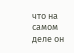что на самом деле он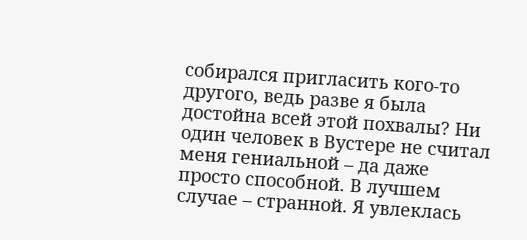собирался пригласить кого-то другого, ведь разве я была достойна всей этой похвалы? Ни один человек в Вустере не считал меня гениальной – да даже просто способной. В лучшем случае – странной. Я увлеклась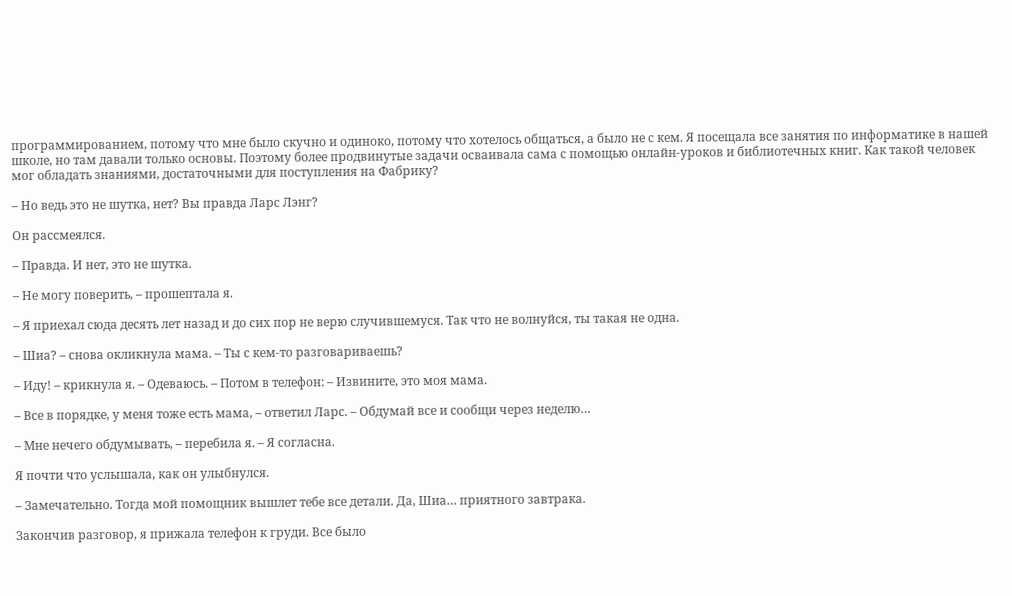программированием, потому что мне было скучно и одиноко, потому что хотелось общаться, а было не с кем. Я посещала все занятия по информатике в нашей школе, но там давали только основы. Поэтому более продвинутые задачи осваивала сама с помощью онлайн-уроков и библиотечных книг. Как такой человек мог обладать знаниями, достаточными для поступления на Фабрику?

– Но ведь это не шутка, нет? Вы правда Ларс Лэнг?

Он рассмеялся.

– Правда. И нет, это не шутка.

– Не могу поверить, – прошептала я.

– Я приехал сюда десять лет назад и до сих пор не верю случившемуся. Так что не волнуйся, ты такая не одна.

– Шиа? – снова окликнула мама. – Ты с кем-то разговариваешь?

– Иду! – крикнула я. – Одеваюсь. – Потом в телефон: – Извините, это моя мама.

– Все в порядке, у меня тоже есть мама, – ответил Ларс. – Обдумай все и сообщи через неделю…

– Мне нечего обдумывать, – перебила я. – Я согласна.

Я почти что услышала, как он улыбнулся.

– Замечательно. Тогда мой помощник вышлет тебе все детали. Да, Шиа… приятного завтрака.

Закончив разговор, я прижала телефон к груди. Все было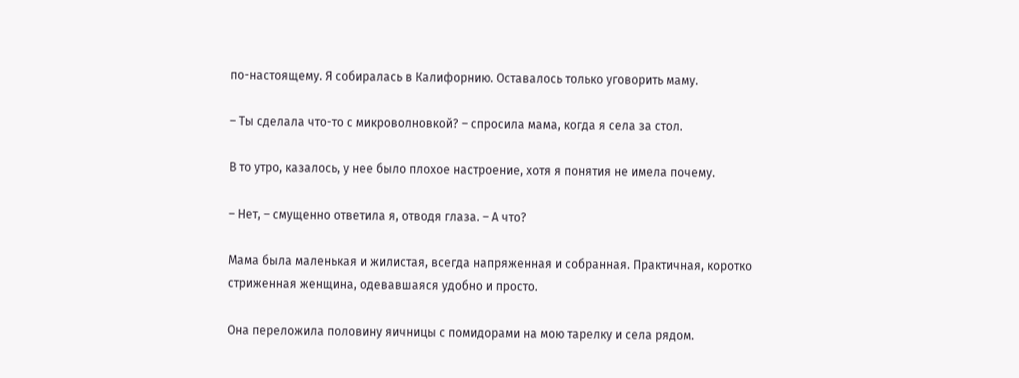по-настоящему. Я собиралась в Калифорнию. Оставалось только уговорить маму.

– Ты сделала что-то с микроволновкой? – спросила мама, когда я села за стол.

В то утро, казалось, у нее было плохое настроение, хотя я понятия не имела почему.

– Нет, – смущенно ответила я, отводя глаза. – А что?

Мама была маленькая и жилистая, всегда напряженная и собранная. Практичная, коротко стриженная женщина, одевавшаяся удобно и просто.

Она переложила половину яичницы с помидорами на мою тарелку и села рядом.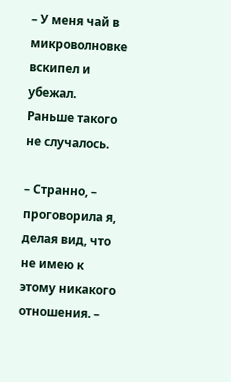– У меня чай в микроволновке вскипел и убежал. Раньше такого не случалось.

– Странно, – проговорила я, делая вид, что не имею к этому никакого отношения. –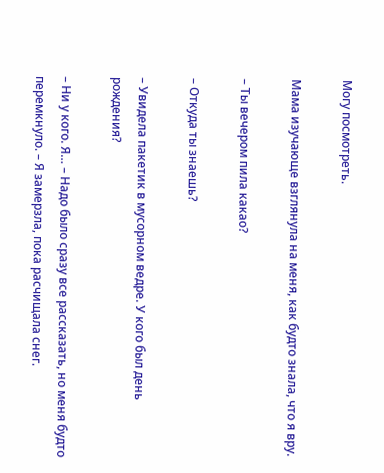Могу посмотреть.

Мама изучающе взглянула на меня, как будто знала, что я вру.

– Ты вечером пила какао?

– Откуда ты знаешь?

– Увидела пакетик в мусорном ведре. У кого был день рождения?

– Ни у кого. Я… – Надо было сразу все рассказать, но меня будто перемкнуло. – Я замерзла, пока расчищала снег.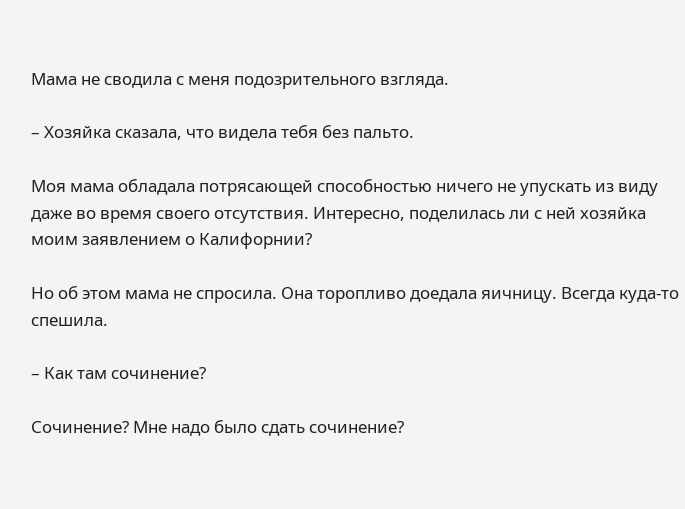Мама не сводила с меня подозрительного взгляда.

– Хозяйка сказала, что видела тебя без пальто.

Моя мама обладала потрясающей способностью ничего не упускать из виду даже во время своего отсутствия. Интересно, поделилась ли с ней хозяйка моим заявлением о Калифорнии?

Но об этом мама не спросила. Она торопливо доедала яичницу. Всегда куда-то спешила.

– Как там сочинение?

Сочинение? Мне надо было сдать сочинение?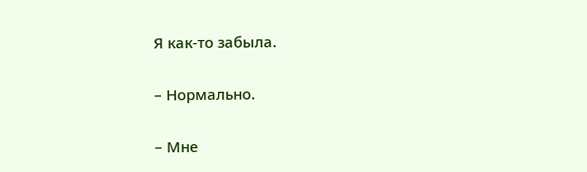Я как-то забыла.

– Нормально.

– Мне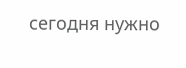сегодня нужно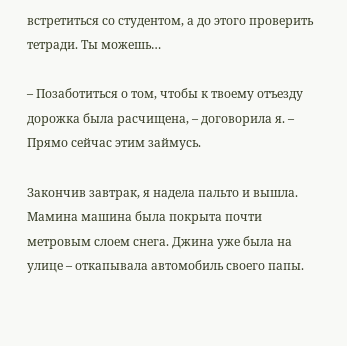встретиться со студентом, а до этого проверить тетради. Ты можешь…

– Позаботиться о том, чтобы к твоему отъезду дорожка была расчищена, – договорила я. – Прямо сейчас этим займусь.

Закончив завтрак, я надела пальто и вышла. Мамина машина была покрыта почти метровым слоем снега. Джина уже была на улице – откапывала автомобиль своего папы.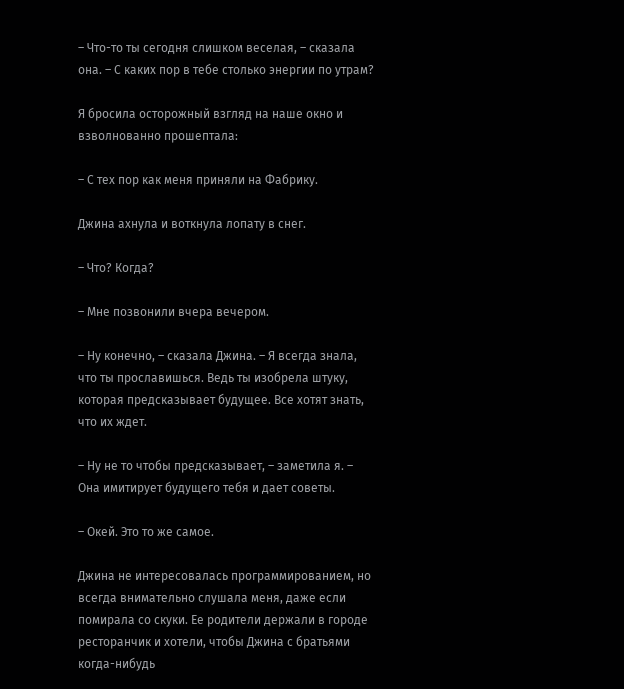– Что-то ты сегодня слишком веселая, – сказала она. – С каких пор в тебе столько энергии по утрам?

Я бросила осторожный взгляд на наше окно и взволнованно прошептала:

– С тех пор как меня приняли на Фабрику.

Джина ахнула и воткнула лопату в снег.

– Что? Когда?

– Мне позвонили вчера вечером.

– Ну конечно, – сказала Джина. – Я всегда знала, что ты прославишься. Ведь ты изобрела штуку, которая предсказывает будущее. Все хотят знать, что их ждет.

– Ну не то чтобы предсказывает, – заметила я. – Она имитирует будущего тебя и дает советы.

– Окей. Это то же самое.

Джина не интересовалась программированием, но всегда внимательно слушала меня, даже если помирала со скуки. Ее родители держали в городе ресторанчик и хотели, чтобы Джина с братьями когда-нибудь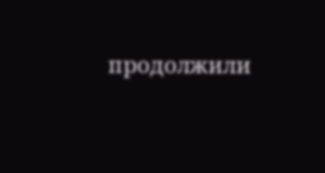продолжили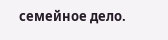семейное дело.